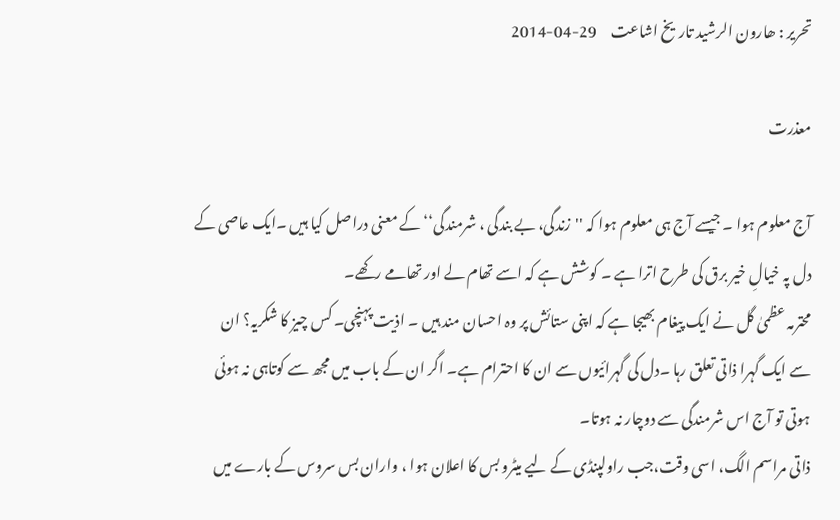تحریر : ھارون الرشید تاریخ اشاعت     29-04-2014

معذرت

آج معلوم ہوا ۔ جیسے آج ہی معلوم ہوا کہ ''زندگی، بے بندگی ، شرمندگی‘‘ کے معنی دراصل کیا ہیں ۔ایک عاصی کے دل پہ خیالِ خیر برق کی طرح اترا ہے ۔ کوشش ہے کہ اسے تھام لے اور تھامے رکھے۔
محترمہ عظمیٰ گل نے ایک پیغام بھیجا ہے کہ اپنی ستائش پر وہ احسان مند ہیں ۔ اذیت پہنچی۔ کس چیز کا شکریہ؟ ان سے ایک گہرا ذاتی تعلق رہا ۔دل کی گہرائیوں سے ان کا احترام ہے۔ اگر ان کے باب میں مجھ سے کوتاہی نہ ہوئی ہوتی تو آج اس شرمندگی سے دوچار نہ ہوتا۔
ذاتی مراسم الگ، اسی وقت،جب راولپنڈی کے لیے میٹرو بس کا اعلان ہوا ، واران بس سروس کے بارے میں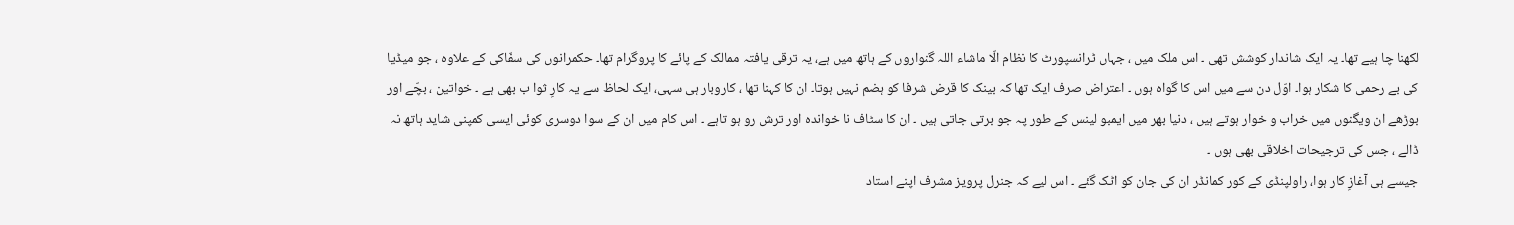لکھنا چا ہیے تھا۔ یہ ایک شاندار کوشش تھی ۔ اس ملک میں ، جہاں ٹرانسپورٹ کا نظام الّا ماشاء اللہ گنواروں کے ہاتھ میں ہے، یہ ترقی یافتہ ممالک کے پائے کا پروگرام تھا۔ حکمرانوں کی سفّاکی کے علاوہ ، جو میڈیا کی بے رحمی کا شکار ہوا۔ اوّل دن سے میں اس کا گواہ ہوں ۔ اعتراض صرف ایک تھا کہ بینک کا قرض شرفا کو ہضم نہیں ہوتا۔ ان کا کہنا تھا ، کاروبار ہی سہی، ایک لحاظ سے یہ کارِ ثوا ب بھی ہے ۔ خواتین ، بچّے اور بوڑھے ان ویگنوں میں خراب و خوار ہوتے ہیں ، دنیا بھر میں ایمبو لینس کے طور پہ جو برتی جاتی ہیں ۔ ان کا سٹاف نا خواندہ اور ترش رو ہو تاہے ۔ اس کام میں ان کے سوا دوسری کوئی ایسی کمپنی شاید ہاتھ نہ ڈالے ، جس کی ترجیحات اخلاقی بھی ہوں ۔
جیسے ہی آغازِ کار ہوا، راولپنڈی کے کور کمانڈر ان کی جان کو اٹک گئے ۔ اس لیے کہ جنرل پرویز مشرف اپنے استاد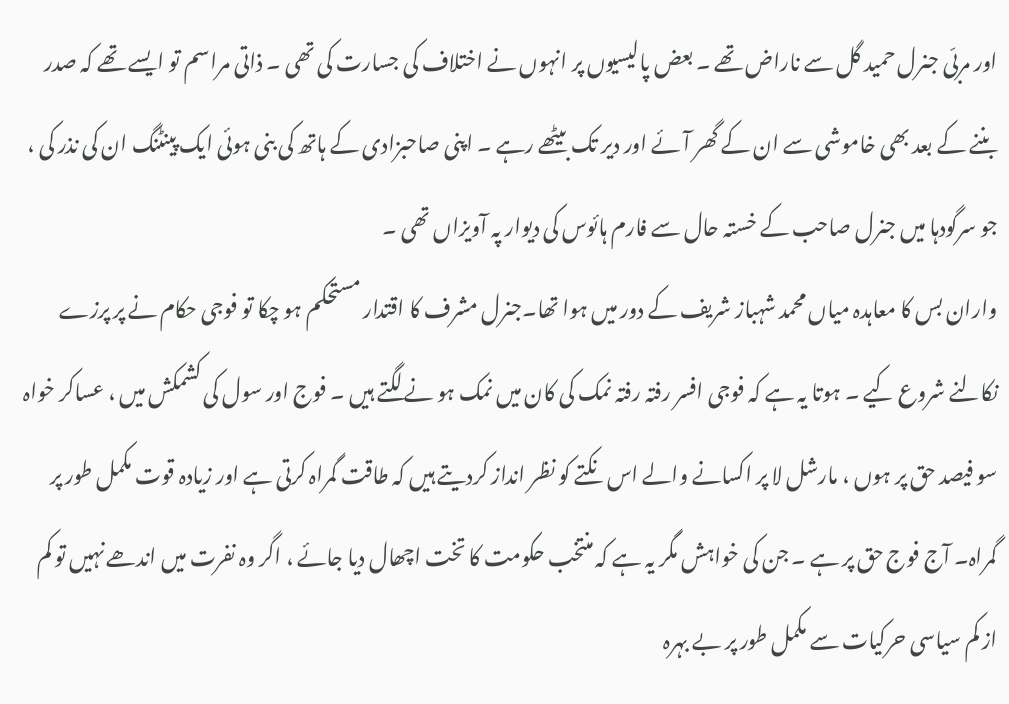اور مربّی جنرل حمید گل سے ناراض تھے ۔ بعض پالیسیوں پر انہوں نے اختلاف کی جسارت کی تھی ۔ ذاتی مراسم تو ایسے تھے کہ صدر بننے کے بعد بھی خاموشی سے ان کے گھر آئے اور دیر تک بیٹھے رہے ۔ اپنی صاحبزادی کے ہاتھ کی بنی ہوئی ایک پینٹنگ ان کی نذر کی ، جو سرگودہا میں جنرل صاحب کے خستہ حال سے فارم ہائوس کی دیوار پہ آویزاں تھی ۔
واران بس کا معاہدہ میاں محمد شہباز شریف کے دور میں ہوا تھا۔جنرل مشرف کا اقتدار مستحکم ہو چکا تو فوجی حکام نے پر پرزے نکالنے شروع کیے ۔ ہوتا یہ ہے کہ فوجی افسر رفتہ رفتہ نمک کی کان میں نمک ہو نے لگتے ہیں ۔ فوج اور سول کی کشمکش میں ، عساکر خواہ سو فیصد حق پر ہوں ، مارشل لا پر اکسانے والے اس نکتے کو نظر انداز کردیتے ہیں کہ طاقت گمراہ کرتی ہے اور زیادہ قوت مکمل طور پر گمراہ۔ آج فوج حق پر ہے ۔ جن کی خواہش مگر یہ ہے کہ منتخب حکومت کا تخت اچھال دیا جائے ، اگر وہ نفرت میں اندھے نہیں تو کم از کم سیاسی حرکیات سے مکمل طور پر بے بہرہ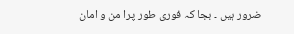ضرور ہیں ۔ بجا کہ فوری طور پرا من و امان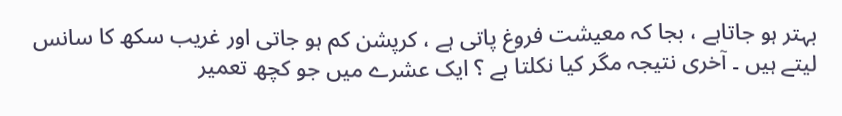بہتر ہو جاتاہے ، بجا کہ معیشت فروغ پاتی ہے ، کرپشن کم ہو جاتی اور غریب سکھ کا سانس لیتے ہیں ۔ آخری نتیجہ مگر کیا نکلتا ہے ؟ ایک عشرے میں جو کچھ تعمیر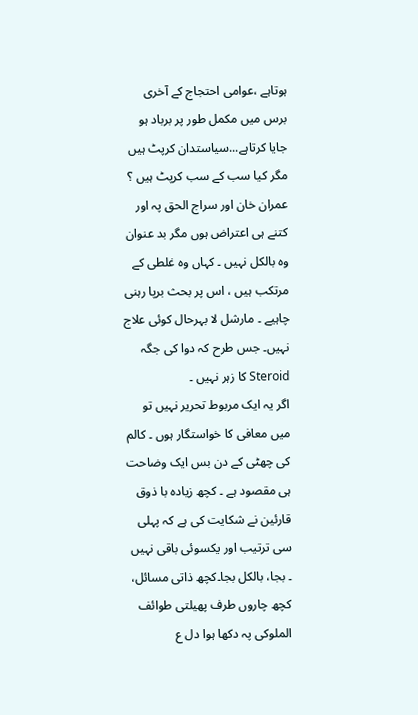ہوتاہے ،عوامی احتجاج کے آخری برس میں مکمل طور پر برباد ہو جایا کرتاہے...سیاستدان کرپٹ ہیں مگر کیا سب کے سب کرپٹ ہیں ؟ عمران خان اور سراج الحق پہ اور کتنے ہی اعتراض ہوں مگر بد عنوان وہ بالکل نہیں ۔ کہاں وہ غلطی کے مرتکب ہیں ، اس پر بحث برپا رہنی چاہیے ۔ مارشل لا بہرحال کوئی علاج نہیں۔ جس طرح کہ دوا کی جگہ Steroid کا زہر نہیں ۔
اگر یہ ایک مربوط تحریر نہیں تو میں معافی کا خواستگار ہوں ۔ کالم کی چھٹی کے دن بس ایک وضاحت ہی مقصود ہے ۔ کچھ زیادہ با ذوق قارئین نے شکایت کی ہے کہ پہلی سی ترتیب اور یکسوئی باقی نہیں ۔ بجا، بالکل بجا۔کچھ ذاتی مسائل، کچھ چاروں طرف پھیلتی طوائف الملوکی پہ دکھا ہوا دل ع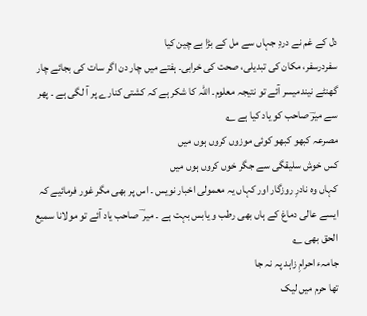دل کے غم نے دردِ جہاں سے مل کے بڑا بے چین کیا
سفردرسفر، مکان کی تبدیلی، صحت کی خرابی۔ ہفتے میں چار دن اگر سات کی بجائے چار گھنٹے نیندمیسر آئے تو نتیجہ معلوم۔ اللہ کا شکر ہے کہ کشتی کنارے پر آ لگی ہے ۔ پھر سے میرؔ صاحب کو یاد کیا ہے ؎
مصرعہ کبھو کبھو کوئی موزوں کروں ہوں میں
کس خوش سلیقگی سے جگر خوں کروں ہوں میں
کہاں وہ نادرِ روزگار اور کہاں یہ معمولی اخبار نویس ۔ اس پر بھی مگر غور فرمائیے کہ ایسے عالی دماغ کے ہاں بھی رطب و یابس بہت ہے ۔ میر ؔ صاحب یاد آئے تو مولانا سمیع الحق بھی ؎
جامہء احرامِ زاہد پہ نہ جا
تھا حرم میں لیک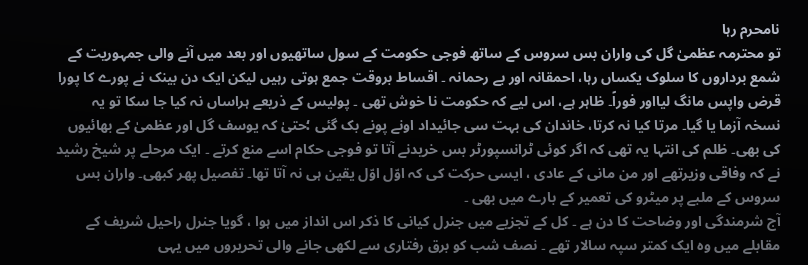نامحرم رہا
تو محترمہ عظمیٰ گل کی واران بس سروس کے ساتھ فوجی حکومت کے سول ساتھیوں اور بعد میں آنے والی جمہوریت کے شمع برداروں کا سلوک یکساں رہا، احمقانہ اور بے رحمانہ ۔ اقساط بروقت جمع ہوتی رہیں لیکن ایک دن بینک نے پورے کا پورا قرض واپس مانگ لیااور فوراً۔ ظاہر ہے، اس لیے کہ حکومت نا خوش تھی ۔ پولیس کے ذریعے ہراساں نہ کیا جا سکا تو یہ نسخہ آزما یا گیا۔ مرتا کیا نہ کرتا، خاندان کی بہت سی جائیداد اونے پونے بک گئی ؛حتیٰ کہ یوسف گل اور عظمیٰ کے بھائیوں کی بھی۔ ظلم کی انتہا یہ تھی کہ اگر کوئی ٹرانسپورٹر بس خریدنے آتا تو فوجی حکام اسے منع کرتے ۔ ایک مرحلے پر شیخ رشید نے کہ وفاقی وزیرتھے اور من مانی کے عادی ، ایسی حرکت کی کہ اوّل اوّل یقین ہی نہ آتا تھا۔ تفصیل پھر کبھی۔ واران بس سروس کے ملبے پر میٹرو کی تعمیر کے بارے میں بھی ۔
آج شرمندگی اور وضاحت کا دن ہے ۔ کل کے تجزیے میں جنرل کیانی کا ذکر اس انداز میں ہوا ، گویا جنرل راحیل شریف کے مقابلے میں وہ ایک کمتر سپہ سالار تھے ۔ نصف شب کو برق رفتاری سے لکھی جانے والی تحریروں میں یہی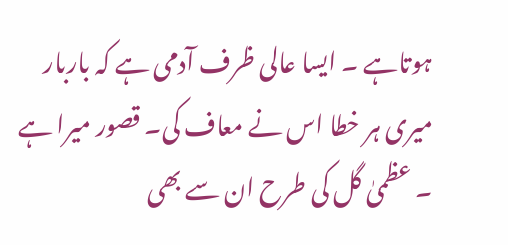ہوتاہے ۔ ایسا عالی ظرف آدمی ہے کہ باربار میری ہر خطا اس نے معاف کی۔ قصور میرا ہے ۔ عظمیٰ گل کی طرح ان سے بھی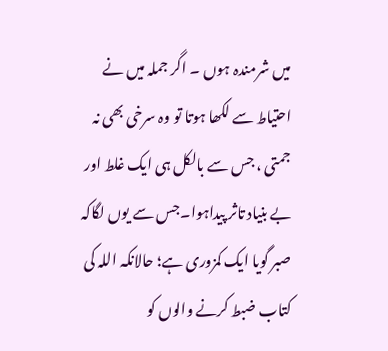میں شرمندہ ہوں ۔ اگر جملہ میں نے احتیاط سے لکھا ہوتا تو وہ سرخی بھی نہ جمتی ، جس سے بالکل ہی ایک غلط اور بے بنیاد تاثر پیداہوا۔جس سے یوں لگاکہ صبر گویا ایک کمزوری ہے؛ حالانکہ اللہ کی کتاب ضبط کرنے والوں کو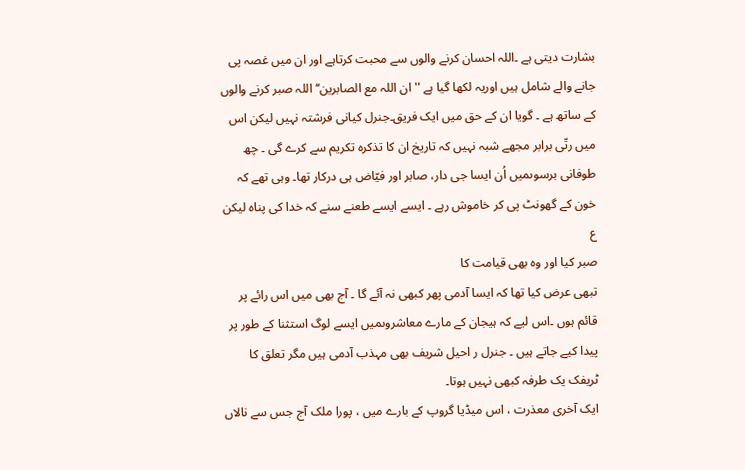بشارت دیتی ہے ۔اللہ احسان کرنے والوں سے محبت کرتاہے اور ان میں غصہ پی جانے والے شامل ہیں اوریہ لکھا گیا ہے ''ان اللہ مع الصابرین‘‘اللہ صبر کرنے والوں کے ساتھ ہے ۔ گویا ان کے حق میں ایک فریق۔جنرل کیانی فرشتہ نہیں لیکن اس میں رتّی برابر مجھے شبہ نہیں کہ تاریخ ان کا تذکرہ تکریم سے کرے گی ۔ چھ طوفانی برسوںمیں اُن ایسا جی دار، صابر اور فیّاض ہی درکار تھا۔ وہی تھے کہ خون کے گھونٹ پی کر خاموش رہے ۔ ایسے ایسے طعنے سنے کہ خدا کی پناہ لیکن ع
صبر کیا اور وہ بھی قیامت کا
تبھی عرض کیا تھا کہ ایسا آدمی پھر کبھی نہ آئے گا ۔ آج بھی میں اس رائے پر قائم ہوں ۔اس لیے کہ ہیجان کے مارے معاشروںمیں ایسے لوگ استثنا کے طور پر پیدا کیے جاتے ہیں ۔ جنرل ر احیل شریف بھی مہذب آدمی ہیں مگر تعلق کا ٹریفک یک طرفہ کبھی نہیں ہوتا۔
ایک آخری معذرت ، اس میڈیا گروپ کے بارے میں ، پورا ملک آج جس سے نالاں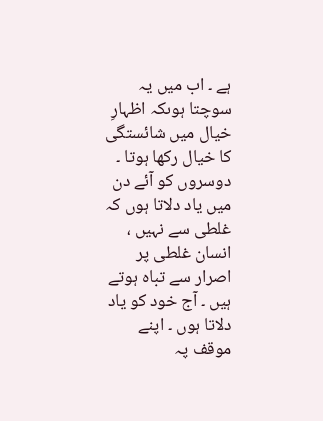ہے ۔ اب میں یہ سوچتا ہوںکہ اظہارِ خیال میں شائستگی کا خیال رکھا ہوتا ۔ دوسروں کو آئے دن میں یاد دلاتا ہوں کہ غلطی سے نہیں ، انسان غلطی پر اصرار سے تباہ ہوتے ہیں ۔ آج خود کو یاد دلاتا ہوں ۔ اپنے موقف پہ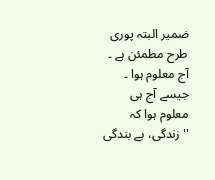ضمیر البتہ پوری طرح مطمئن ہے ۔
آج معلوم ہوا ۔ جیسے آج ہی معلوم ہوا کہ ''زندگی، بے بندگی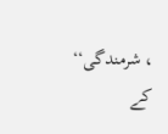، شرمندگی‘‘ کے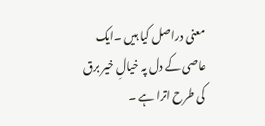معنی دراصل کیا ہیں ۔ایک عاصی کے دل پہ خیالِ خیر برق کی طرح اترا ہے ۔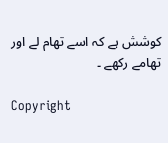کوشش ہے کہ اسے تھام لے اور تھامے رکھے ۔

Copyright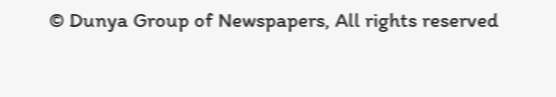© Dunya Group of Newspapers, All rights reserved